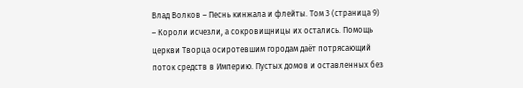Влад Волков – Песнь кинжала и флейты. Том 3 (страница 9)
– Короли исчезли, а сокровищницы их остались. Помощь церкви Творца осиротевшим городам даёт потрясающий поток средств в Империю. Пустых домов и оставленных без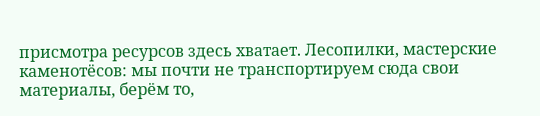присмотра ресурсов здесь хватает. Лесопилки, мастерские каменотёсов: мы почти не транспортируем сюда свои материалы, берём то,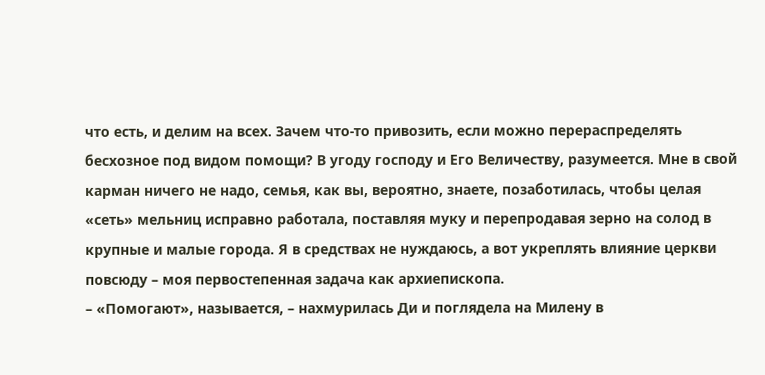что есть, и делим на всех. Зачем что-то привозить, если можно перераспределять бесхозное под видом помощи? В угоду господу и Его Величеству, разумеется. Мне в свой карман ничего не надо, семья, как вы, вероятно, знаете, позаботилась, чтобы целая «сеть» мельниц исправно работала, поставляя муку и перепродавая зерно на солод в крупные и малые города. Я в средствах не нуждаюсь, а вот укреплять влияние церкви повсюду – моя первостепенная задача как архиепископа.
– «Помогают», называется, – нахмурилась Ди и поглядела на Милену в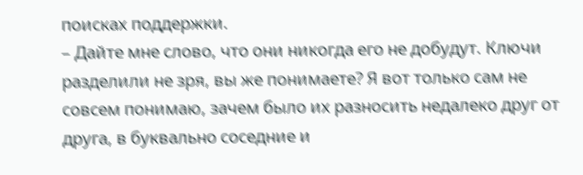поисках поддержки.
– Дайте мне слово, что они никогда его не добудут. Ключи разделили не зря, вы же понимаете? Я вот только сам не совсем понимаю, зачем было их разносить недалеко друг от друга, в буквально соседние и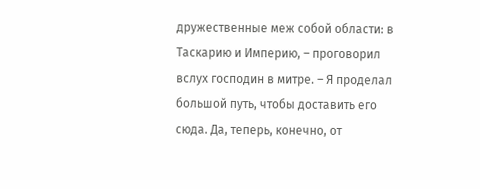дружественные меж собой области: в Таскарию и Империю, – проговорил вслух господин в митре. – Я проделал большой путь, чтобы доставить его сюда. Да, теперь, конечно, от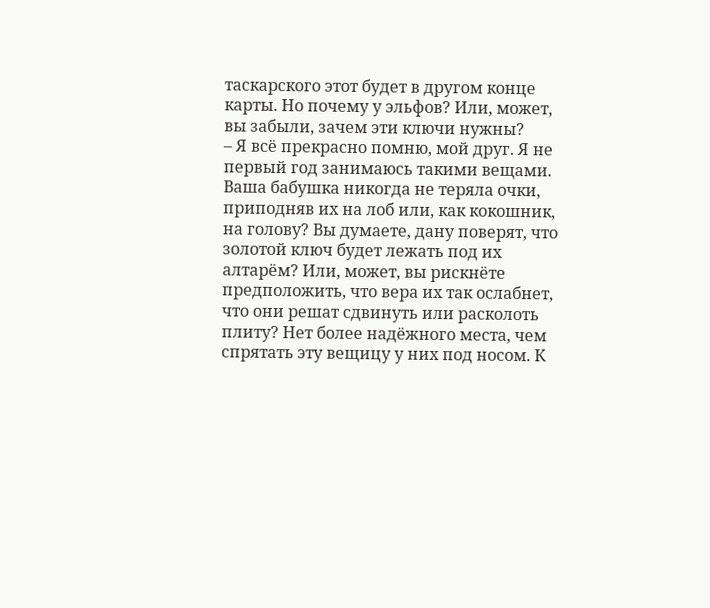таскарского этот будет в другом конце карты. Но почему у эльфов? Или, может, вы забыли, зачем эти ключи нужны?
– Я всё прекрасно помню, мой друг. Я не первый год занимаюсь такими вещами. Ваша бабушка никогда не теряла очки, приподняв их на лоб или, как кокошник, на голову? Вы думаете, дану поверят, что золотой ключ будет лежать под их алтарём? Или, может, вы рискнёте предположить, что вера их так ослабнет, что они решат сдвинуть или расколоть плиту? Нет более надёжного места, чем спрятать эту вещицу у них под носом. К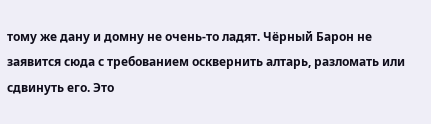тому же дану и домну не очень-то ладят. Чёрный Барон не заявится сюда с требованием осквернить алтарь, разломать или сдвинуть его. Это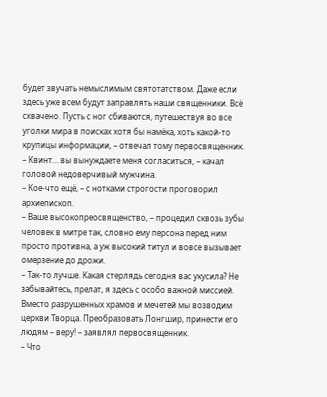будет звучать немыслимым святотатством. Даже если здесь уже всем будут заправлять наши священники. Всё схвачено. Пусть с ног сбиваются, путешествуя во все уголки мира в поисках хотя бы намёка, хоть какой-то крупицы информации, – отвечал тому первосвященник.
– Квинт… вы вынуждаете меня согласиться, – качал головой недоверчивый мужчина.
– Кое-что ещё, – с нотками строгости проговорил архиепископ.
– Ваше высокопреосвященство, – процедил сквозь зубы человек в митре так, словно ему персона перед ним просто противна, а уж высокий титул и вовсе вызывает омерзение до дрожи.
– Так-то лучше. Какая стерлядь сегодня вас укусила? Не забывайтесь, прелат, я здесь с особо важной миссией. Вместо разрушенных храмов и мечетей мы возводим церкви Творца. Преобразовать Лонгшир, принести его людям – веру! – заявлял первосвященник.
– Что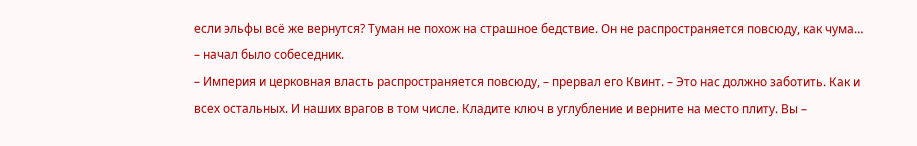если эльфы всё же вернутся? Туман не похож на страшное бедствие. Он не распространяется повсюду, как чума… – начал было собеседник.
– Империя и церковная власть распространяется повсюду, – прервал его Квинт. – Это нас должно заботить. Как и всех остальных. И наших врагов в том числе. Кладите ключ в углубление и верните на место плиту. Вы –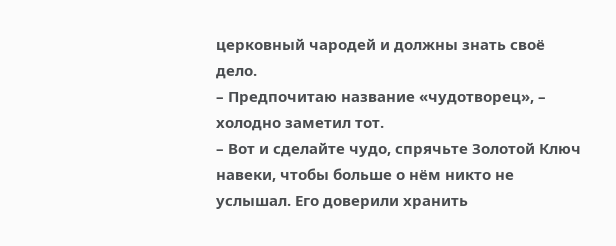церковный чародей и должны знать своё дело.
– Предпочитаю название «чудотворец», – холодно заметил тот.
– Вот и сделайте чудо, спрячьте Золотой Ключ навеки, чтобы больше о нём никто не услышал. Его доверили хранить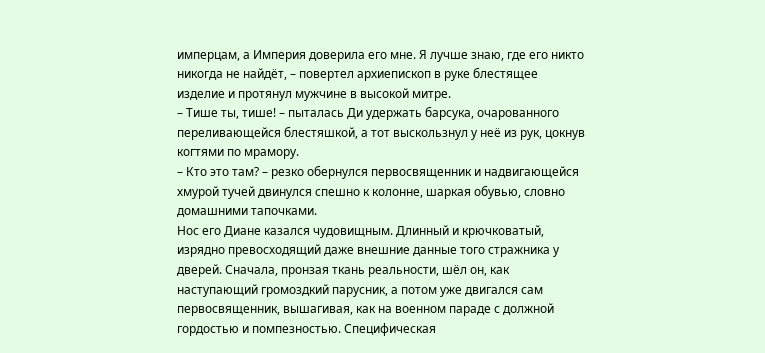имперцам, а Империя доверила его мне. Я лучше знаю, где его никто никогда не найдёт, – повертел архиепископ в руке блестящее изделие и протянул мужчине в высокой митре.
– Тише ты, тише! – пыталась Ди удержать барсука, очарованного переливающейся блестяшкой, а тот выскользнул у неё из рук, цокнув когтями по мрамору.
– Кто это там? – резко обернулся первосвященник и надвигающейся хмурой тучей двинулся спешно к колонне, шаркая обувью, словно домашними тапочками.
Нос его Диане казался чудовищным. Длинный и крючковатый, изрядно превосходящий даже внешние данные того стражника у дверей. Сначала, пронзая ткань реальности, шёл он, как наступающий громоздкий парусник, а потом уже двигался сам первосвященник, вышагивая, как на военном параде с должной гордостью и помпезностью. Специфическая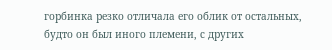горбинка резко отличала его облик от остальных, будто он был иного племени, с других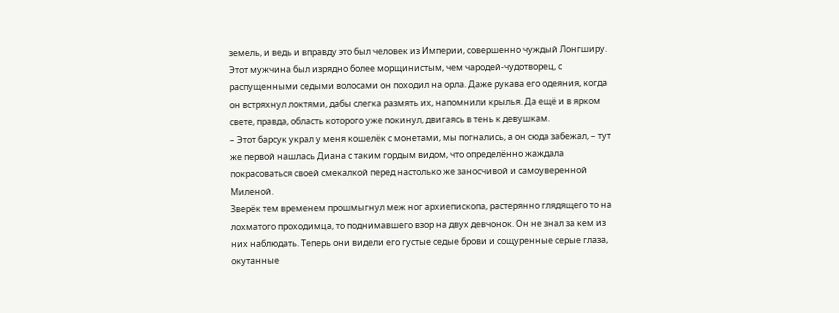земель, и ведь и вправду это был человек из Империи, совершенно чуждый Лонгширу.
Этот мужчина был изрядно более морщинистым, чем чародей-чудотворец, с распущенными седыми волосами он походил на орла. Даже рукава его одеяния, когда он встряхнул локтями, дабы слегка размять их, напомнили крылья. Да ещё и в ярком свете, правда, область которого уже покинул, двигаясь в тень к девушкам.
– Этот барсук украл у меня кошелёк с монетами, мы погнались, а он сюда забежал, – тут же первой нашлась Диана с таким гордым видом, что определённо жаждала покрасоваться своей смекалкой перед настолько же заносчивой и самоуверенной Миленой.
Зверёк тем временем прошмыгнул меж ног архиепископа, растерянно глядящего то на лохматого проходимца, то поднимавшего взор на двух девчонок. Он не знал за кем из них наблюдать. Теперь они видели его густые седые брови и сощуренные серые глаза, окутанные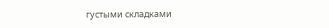густыми складками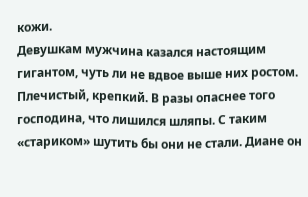кожи.
Девушкам мужчина казался настоящим гигантом, чуть ли не вдвое выше них ростом. Плечистый, крепкий. В разы опаснее того господина, что лишился шляпы. С таким «стариком» шутить бы они не стали. Диане он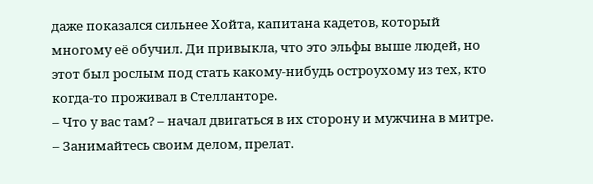даже показался сильнее Хойта, капитана кадетов, который многому её обучил. Ди привыкла, что это эльфы выше людей, но этот был рослым под стать какому-нибудь остроухому из тех, кто когда-то проживал в Стелланторе.
– Что у вас там? – начал двигаться в их сторону и мужчина в митре.
– Занимайтесь своим делом, прелат.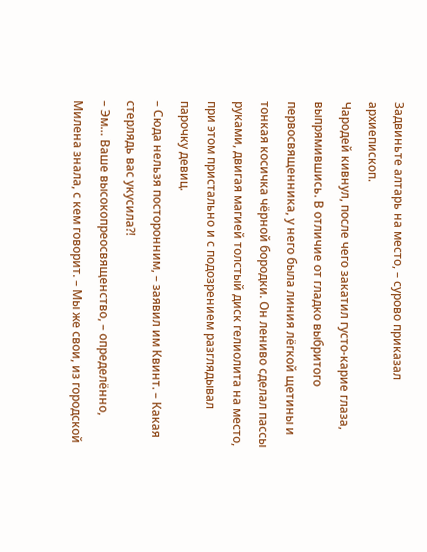Задвиньте алтарь на место, – сурово приказал архиепископ.
Чародей кивнул, после чего закатил густо-карие глаза, выпрямившись. В отличие от гладко выбритого первосвященника, у него была линия лёгкой щетины и тонкая косичка чёрной бородки. Он лениво сделал пассы руками, двигая магией толстый диск гелиолита на место, при этом пристально и с подозрением разглядывал парочку девиц.
– Сюда нельзя посторонним, – заявил им Квинт. – Какая стерлядь вас укусила?!
– Эм… Ваше высокопреосвященство, – определённо, Милена знала, с кем говорит. – Мы же свои, из городской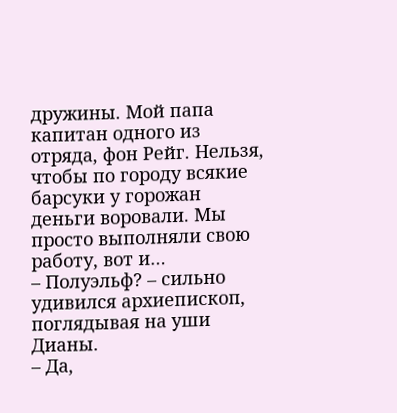дружины. Мой папа капитан одного из отряда, фон Рейг. Нельзя, чтобы по городу всякие барсуки у горожан деньги воровали. Мы просто выполняли свою работу, вот и…
– Полуэльф? – сильно удивился архиепископ, поглядывая на уши Дианы.
– Да,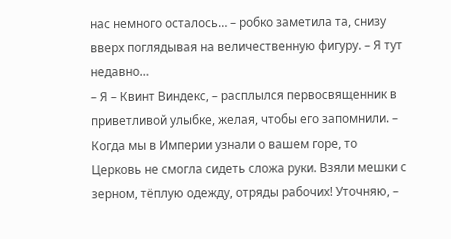нас немного осталось… – робко заметила та, снизу вверх поглядывая на величественную фигуру. – Я тут недавно…
– Я – Квинт Виндекс, – расплылся первосвященник в приветливой улыбке, желая, чтобы его запомнили. – Когда мы в Империи узнали о вашем горе, то Церковь не смогла сидеть сложа руки. Взяли мешки с зерном, тёплую одежду, отряды рабочих! Уточняю, –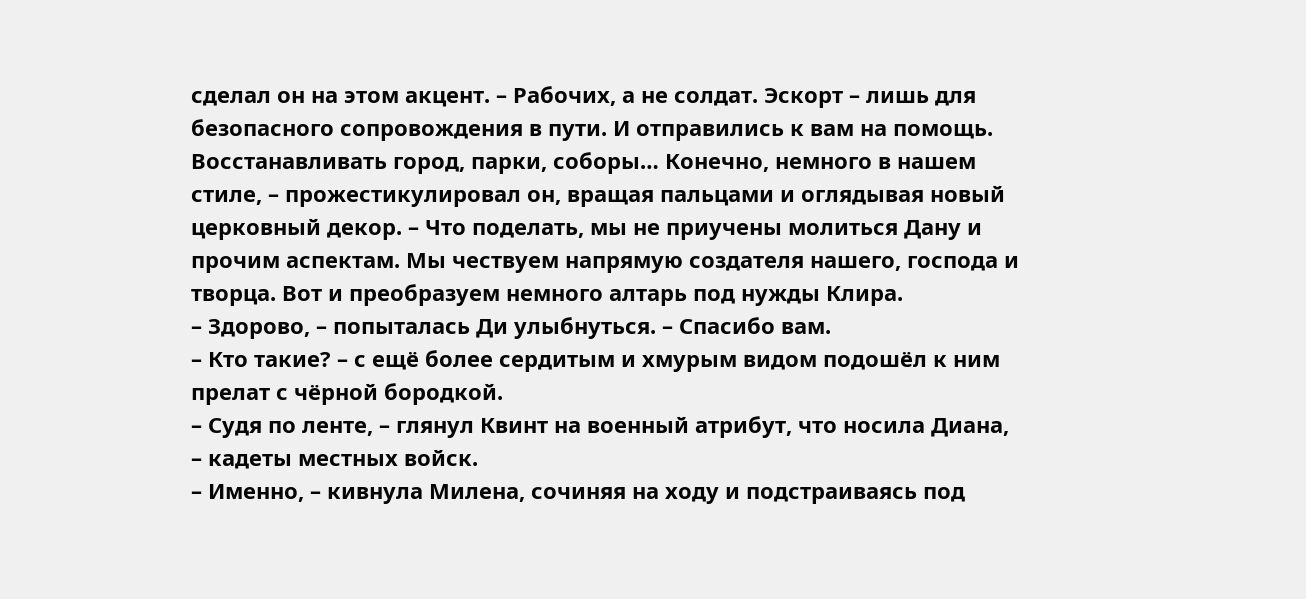сделал он на этом акцент. – Рабочих, а не солдат. Эскорт – лишь для безопасного сопровождения в пути. И отправились к вам на помощь. Восстанавливать город, парки, соборы… Конечно, немного в нашем стиле, – прожестикулировал он, вращая пальцами и оглядывая новый церковный декор. – Что поделать, мы не приучены молиться Дану и прочим аспектам. Мы чествуем напрямую создателя нашего, господа и творца. Вот и преобразуем немного алтарь под нужды Клира.
– Здорово, – попыталась Ди улыбнуться. – Спасибо вам.
– Кто такие? – с ещё более сердитым и хмурым видом подошёл к ним прелат с чёрной бородкой.
– Судя по ленте, – глянул Квинт на военный атрибут, что носила Диана, – кадеты местных войск.
– Именно, – кивнула Милена, сочиняя на ходу и подстраиваясь под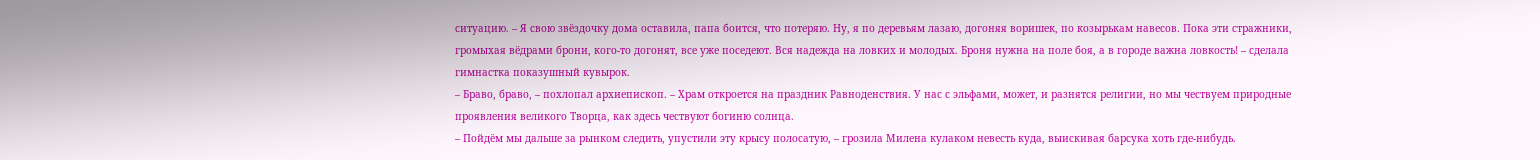ситуацию. – Я свою звёздочку дома оставила, папа боится, что потеряю. Ну, я по деревьям лазаю, догоняя воришек, по козырькам навесов. Пока эти стражники, громыхая вёдрами брони, кого-то догонят, все уже поседеют. Вся надежда на ловких и молодых. Броня нужна на поле боя, а в городе важна ловкость! – сделала гимнастка показушный кувырок.
– Браво, браво, – похлопал архиепископ. – Храм откроется на праздник Равноденствия. У нас с эльфами, может, и разнятся религии, но мы чествуем природные проявления великого Творца, как здесь чествуют богиню солнца.
– Пойдём мы дальше за рынком следить, упустили эту крысу полосатую, – грозила Милена кулаком невесть куда, выискивая барсука хоть где-нибудь.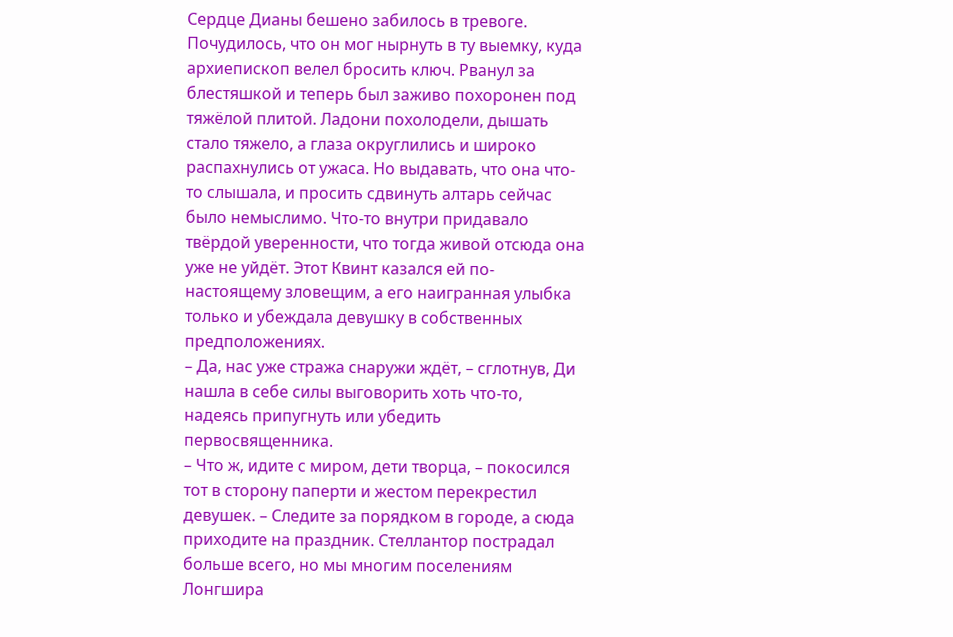Сердце Дианы бешено забилось в тревоге. Почудилось, что он мог нырнуть в ту выемку, куда архиепископ велел бросить ключ. Рванул за блестяшкой и теперь был заживо похоронен под тяжёлой плитой. Ладони похолодели, дышать стало тяжело, а глаза округлились и широко распахнулись от ужаса. Но выдавать, что она что-то слышала, и просить сдвинуть алтарь сейчас было немыслимо. Что-то внутри придавало твёрдой уверенности, что тогда живой отсюда она уже не уйдёт. Этот Квинт казался ей по-настоящему зловещим, а его наигранная улыбка только и убеждала девушку в собственных предположениях.
– Да, нас уже стража снаружи ждёт, – сглотнув, Ди нашла в себе силы выговорить хоть что-то, надеясь припугнуть или убедить первосвященника.
– Что ж, идите с миром, дети творца, – покосился тот в сторону паперти и жестом перекрестил девушек. – Следите за порядком в городе, а сюда приходите на праздник. Стеллантор пострадал больше всего, но мы многим поселениям Лонгшира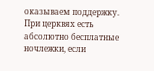оказываем поддержку. При церквях есть абсолютно бесплатные ночлежки, если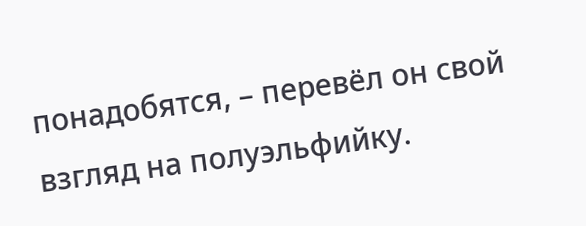понадобятся, – перевёл он свой взгляд на полуэльфийку.